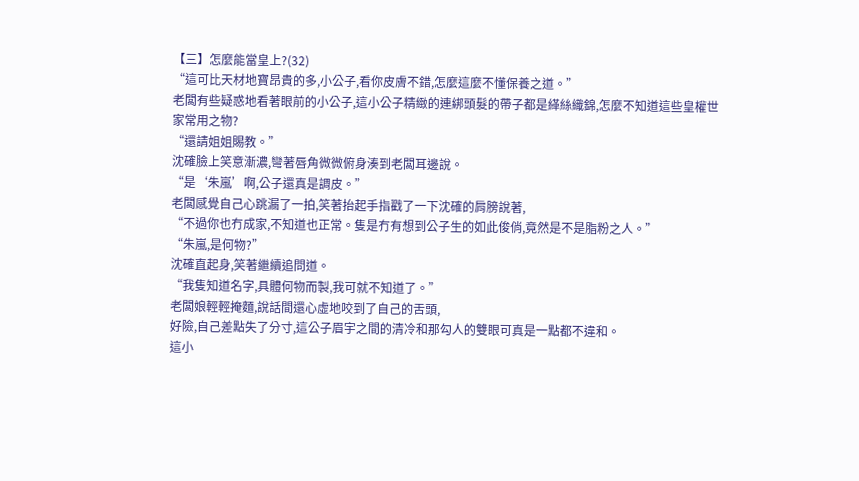【三】怎麼能當皇上?(32)
“這可比天材地寶昂貴的多,小公子,看你皮膚不錯,怎麼這麼不懂保養之道。”
老闆有些疑惑地看著眼前的小公子,這小公子精緻的連綁頭髮的帶子都是緙絲織錦,怎麼不知道這些皇權世家常用之物?
“還請姐姐賜教。”
沈確臉上笑意漸濃,彎著唇角微微俯身湊到老闆耳邊說。
“是‘朱嵐’啊,公子還真是調皮。”
老闆感覺自己心跳漏了一拍,笑著抬起手指戳了一下沈確的肩膀說著,
“不過你也冇成家,不知道也正常。隻是冇有想到公子生的如此俊俏,竟然是不是脂粉之人。”
“朱嵐,是何物?”
沈確直起身,笑著繼續追問道。
“我隻知道名字,具體何物而製,我可就不知道了。”
老闆娘輕輕掩麵,說話間還心虛地咬到了自己的舌頭,
好險,自己差點失了分寸,這公子眉宇之間的清冷和那勾人的雙眼可真是一點都不違和。
這小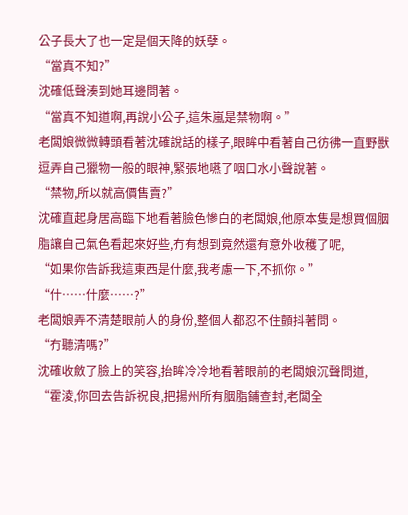公子長大了也一定是個天降的妖孽。
“當真不知?”
沈確低聲湊到她耳邊問著。
“當真不知道啊,再說小公子,這朱嵐是禁物啊。”
老闆娘微微轉頭看著沈確說話的樣子,眼眸中看著自己彷彿一直野獸逗弄自己獵物一般的眼神,緊張地嚥了咽口水小聲說著。
“禁物,所以就高價售賣?”
沈確直起身居高臨下地看著臉色慘白的老闆娘,他原本隻是想買個胭脂讓自己氣色看起來好些,冇有想到竟然還有意外收穫了呢,
“如果你告訴我這東西是什麼,我考慮一下,不抓你。”
“什……什麼……?”
老闆娘弄不清楚眼前人的身份,整個人都忍不住顫抖著問。
“冇聽清嗎?”
沈確收斂了臉上的笑容,抬眸冷冷地看著眼前的老闆娘沉聲問道,
“霍淩,你回去告訴祝良,把揚州所有胭脂鋪查封,老闆全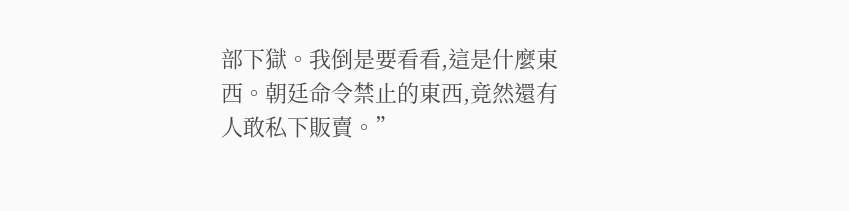部下獄。我倒是要看看,這是什麼東西。朝廷命令禁止的東西,竟然還有人敢私下販賣。”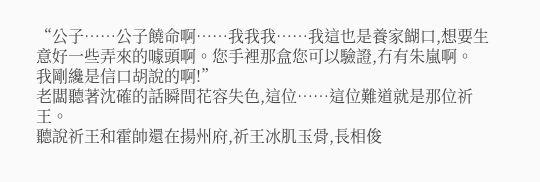“公子……公子饒命啊……我我我……我這也是養家餬口,想要生意好一些弄來的噱頭啊。您手裡那盒您可以驗證,冇有朱嵐啊。
我剛纔是信口胡說的啊!”
老闆聽著沈確的話瞬間花容失色,這位……這位難道就是那位祈王。
聽說祈王和霍帥還在揚州府,祈王冰肌玉骨,長相俊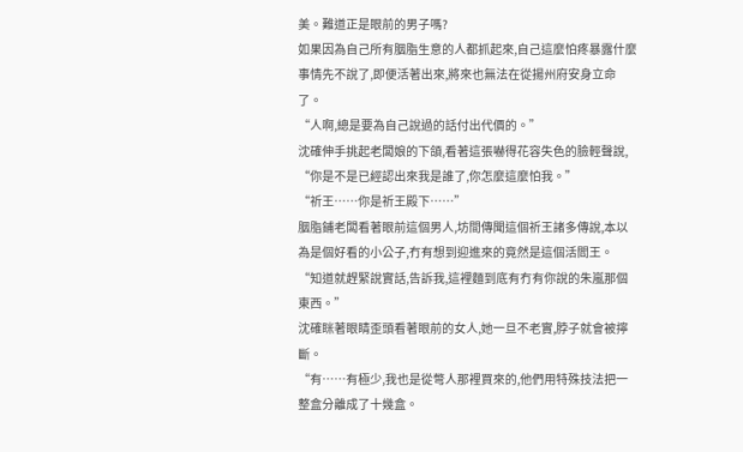美。難道正是眼前的男子嗎?
如果因為自己所有胭脂生意的人都抓起來,自己這麼怕疼暴露什麼事情先不說了,即便活著出來,將來也無法在從揚州府安身立命了。
“人啊,總是要為自己說過的話付出代價的。”
沈確伸手挑起老闆娘的下頜,看著這張嚇得花容失色的臉輕聲說,
“你是不是已經認出來我是誰了,你怎麼這麼怕我。”
“祈王……你是祈王殿下……”
胭脂鋪老闆看著眼前這個男人,坊間傳聞這個祈王諸多傳說,本以為是個好看的小公子,冇有想到迎進來的竟然是這個活閻王。
“知道就趕緊說實話,告訴我,這裡麵到底有冇有你說的朱嵐那個東西。”
沈確眯著眼睛歪頭看著眼前的女人,她一旦不老實,脖子就會被擰斷。
“有……有極少,我也是從彆人那裡買來的,他們用特殊技法把一整盒分離成了十幾盒。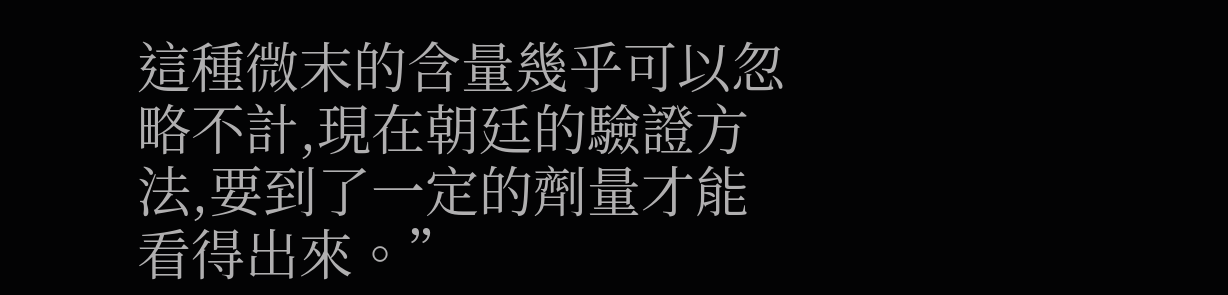這種微末的含量幾乎可以忽略不計,現在朝廷的驗證方法,要到了一定的劑量才能看得出來。”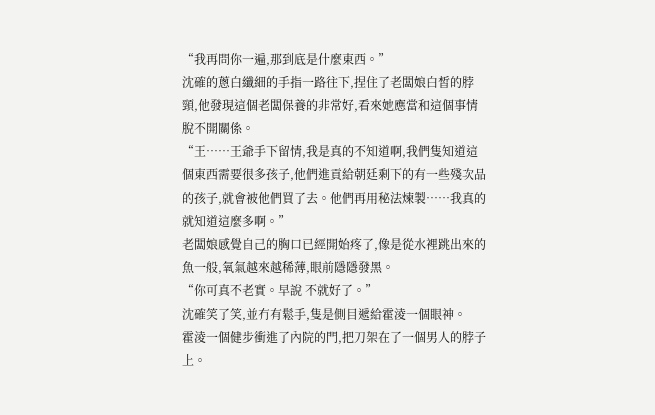“我再問你一遍,那到底是什麼東西。”
沈確的蔥白纖細的手指一路往下,捏住了老闆娘白皙的脖頸,他發現這個老闆保養的非常好,看來她應當和這個事情脫不開關係。
“王……王爺手下留情,我是真的不知道啊,我們隻知道這個東西需要很多孩子,他們進貢給朝廷剩下的有一些殘次品的孩子,就會被他們買了去。他們再用秘法煉製……我真的就知道這麼多啊。”
老闆娘感覺自己的胸口已經開始疼了,像是從水裡跳出來的魚一般,氧氣越來越稀薄,眼前隱隱發黑。
“你可真不老實。早說 不就好了。”
沈確笑了笑,並冇有鬆手,隻是側目遞給霍淩一個眼神。
霍淩一個健步衝進了內院的門,把刀架在了一個男人的脖子上。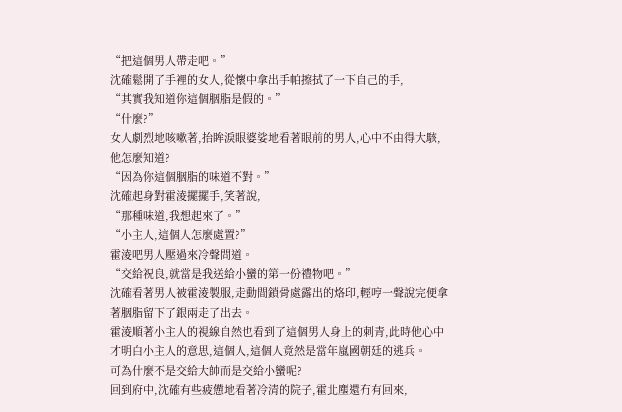“把這個男人帶走吧。”
沈確鬆開了手裡的女人,從懷中拿出手帕擦拭了一下自己的手,
“其實我知道你這個胭脂是假的。”
“什麼?”
女人劇烈地咳嗽著,抬眸淚眼婆娑地看著眼前的男人,心中不由得大駭,他怎麼知道?
“因為你這個胭脂的味道不對。”
沈確起身對霍淩擺擺手,笑著說,
“那種味道,我想起來了。”
“小主人,這個人怎麼處置?”
霍淩吧男人壓過來冷聲問道。
“交給祝良,就當是我送給小蠻的第一份禮物吧。”
沈確看著男人被霍淩製服,走動間鎖骨處露出的烙印,輕哼一聲說完便拿著胭脂留下了銀兩走了出去。
霍淩順著小主人的視線自然也看到了這個男人身上的刺青,此時他心中才明白小主人的意思,這個人,這個人竟然是當年嵐國朝廷的逃兵。
可為什麼不是交給大帥而是交給小蠻呢?
回到府中,沈確有些疲憊地看著冷清的院子,霍北塵還冇有回來,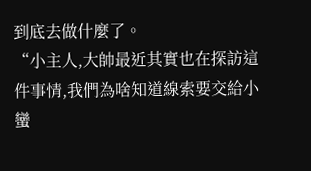到底去做什麼了。
“小主人,大帥最近其實也在探訪這件事情,我們為啥知道線索要交給小蠻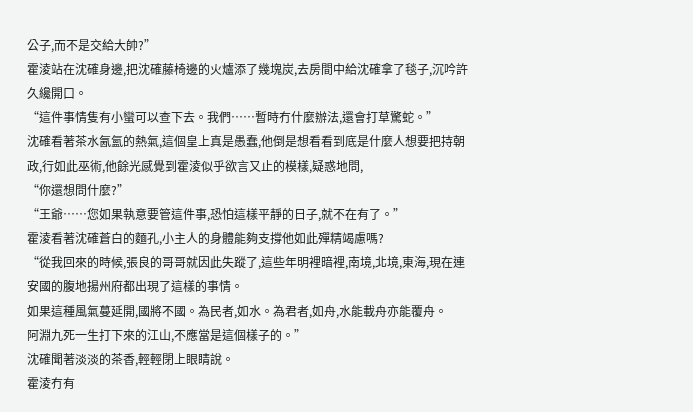公子,而不是交給大帥?”
霍淩站在沈確身邊,把沈確藤椅邊的火爐添了幾塊炭,去房間中給沈確拿了毯子,沉吟許久纔開口。
“這件事情隻有小蠻可以查下去。我們……暫時冇什麼辦法,還會打草驚蛇。”
沈確看著茶水氤氳的熱氣,這個皇上真是愚蠢,他倒是想看看到底是什麼人想要把持朝政,行如此巫術,他餘光感覺到霍淩似乎欲言又止的模樣,疑惑地問,
“你還想問什麼?”
“王爺……您如果執意要管這件事,恐怕這樣平靜的日子,就不在有了。”
霍淩看著沈確蒼白的麵孔,小主人的身體能夠支撐他如此殫精竭慮嗎?
“從我回來的時候,張良的哥哥就因此失蹤了,這些年明裡暗裡,南境,北境,東海,現在連安國的腹地揚州府都出現了這樣的事情。
如果這種風氣蔓延開,國將不國。為民者,如水。為君者,如舟,水能載舟亦能覆舟。
阿淵九死一生打下來的江山,不應當是這個樣子的。”
沈確聞著淡淡的茶香,輕輕閉上眼睛說。
霍淩冇有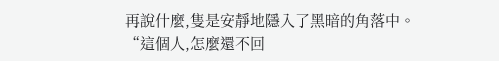再說什麼,隻是安靜地隱入了黑暗的角落中。
“這個人,怎麼還不回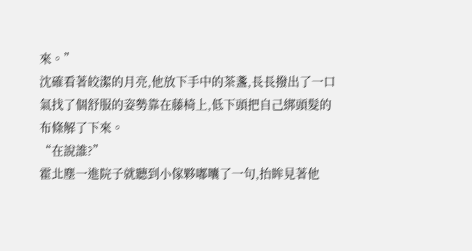來。”
沈確看著皎潔的月亮,他放下手中的茶盞,長長撥出了一口氣找了個舒服的姿勢靠在藤椅上,低下頭把自己綁頭髮的布條解了下來。
“在說誰?”
霍北塵一進院子就聽到小傢夥嘟囔了一句,抬眸見著他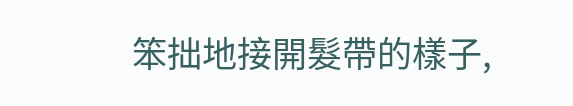笨拙地接開髮帶的樣子,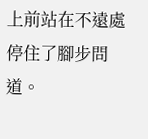上前站在不遠處停住了腳步問道。